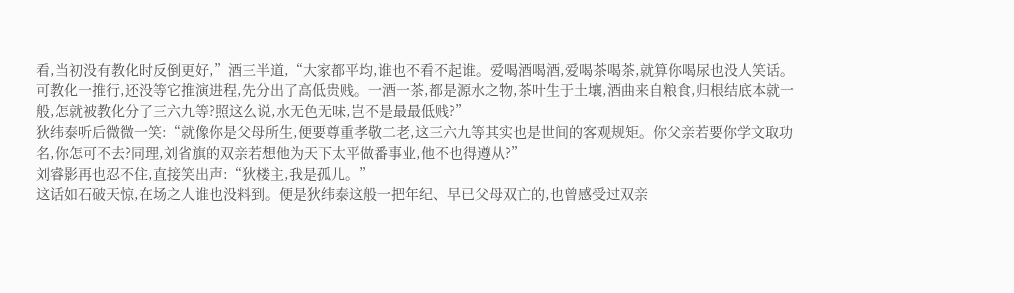看,当初没有教化时反倒更好,”酒三半道,“大家都平均,谁也不看不起谁。爱喝酒喝酒,爱喝茶喝茶,就算你喝尿也没人笑话。可教化一推行,还没等它推演进程,先分出了高低贵贱。一酒一茶,都是源水之物,茶叶生于土壤,酒曲来自粮食,归根结底本就一般,怎就被教化分了三六九等?照这么说,水无色无味,岂不是最最低贱?”
狄纬泰听后微微一笑:“就像你是父母所生,便要尊重孝敬二老,这三六九等其实也是世间的客观规矩。你父亲若要你学文取功名,你怎可不去?同理,刘省旗的双亲若想他为天下太平做番事业,他不也得遵从?”
刘睿影再也忍不住,直接笑出声:“狄楼主,我是孤儿。”
这话如石破天惊,在场之人谁也没料到。便是狄纬泰这般一把年纪、早已父母双亡的,也曾感受过双亲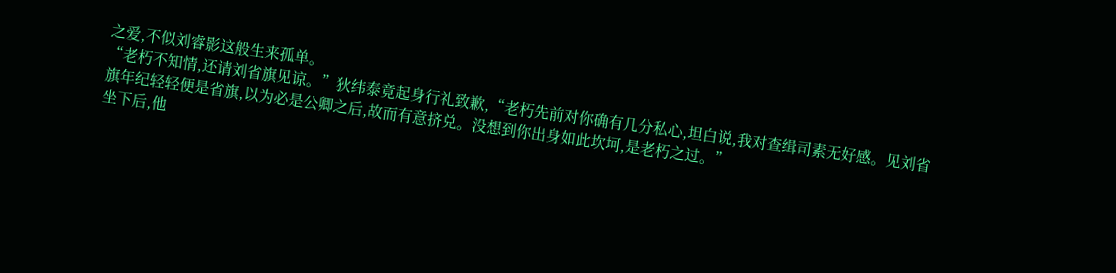之爱,不似刘睿影这般生来孤单。
“老朽不知情,还请刘省旗见谅。”狄纬泰竟起身行礼致歉,“老朽先前对你确有几分私心,坦白说,我对查缉司素无好感。见刘省旗年纪轻轻便是省旗,以为必是公卿之后,故而有意挤兑。没想到你出身如此坎坷,是老朽之过。”
坐下后,他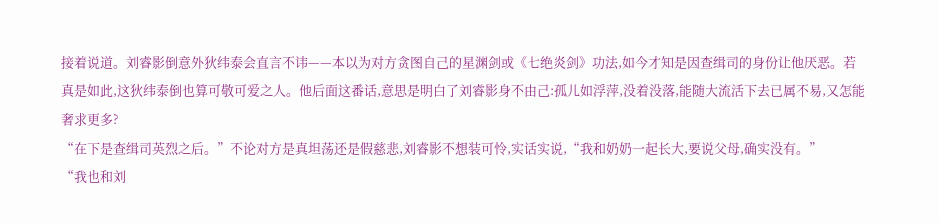接着说道。刘睿影倒意外狄纬泰会直言不讳——本以为对方贪图自己的星渊剑或《七绝炎剑》功法,如今才知是因查缉司的身份让他厌恶。若真是如此,这狄纬泰倒也算可敬可爱之人。他后面这番话,意思是明白了刘睿影身不由己:孤儿如浮萍,没着没落,能随大流活下去已属不易,又怎能奢求更多?
“在下是查缉司英烈之后。”不论对方是真坦荡还是假慈悲,刘睿影不想装可怜,实话实说,“我和奶奶一起长大,要说父母,确实没有。”
“我也和刘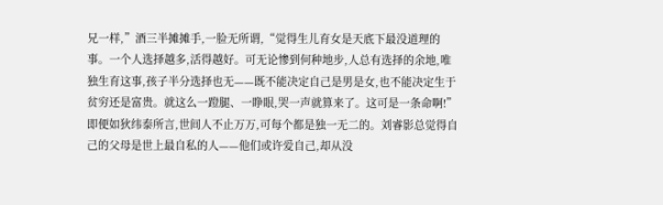兄一样,”酒三半摊摊手,一脸无所谓,“觉得生儿育女是天底下最没道理的事。一个人选择越多,活得越好。可无论惨到何种地步,人总有选择的余地,唯独生育这事,孩子半分选择也无——既不能决定自己是男是女,也不能决定生于贫穷还是富贵。就这么一蹬腿、一睁眼,哭一声就算来了。这可是一条命啊!”
即便如狄纬泰所言,世间人不止万万,可每个都是独一无二的。刘睿影总觉得自己的父母是世上最自私的人——他们或许爱自己,却从没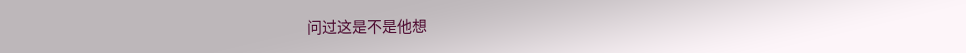问过这是不是他想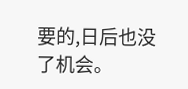要的,日后也没了机会。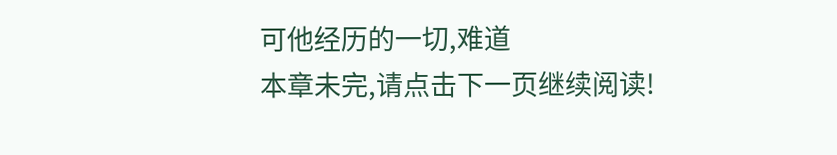可他经历的一切,难道
本章未完,请点击下一页继续阅读!